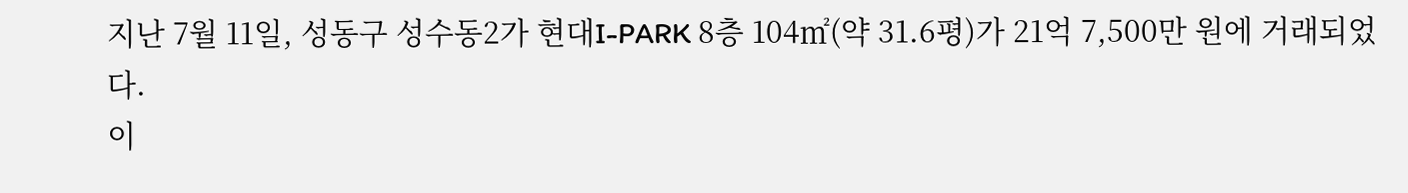지난 7월 11일, 성동구 성수동2가 현대I-PARK 8층 104㎡(약 31.6평)가 21억 7,500만 원에 거래되었다.
이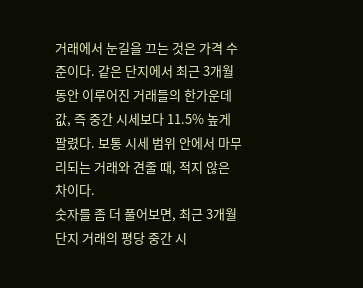거래에서 눈길을 끄는 것은 가격 수준이다. 같은 단지에서 최근 3개월 동안 이루어진 거래들의 한가운데 값, 즉 중간 시세보다 11.5% 높게 팔렸다. 보통 시세 범위 안에서 마무리되는 거래와 견줄 때, 적지 않은 차이다.
숫자를 좀 더 풀어보면, 최근 3개월 단지 거래의 평당 중간 시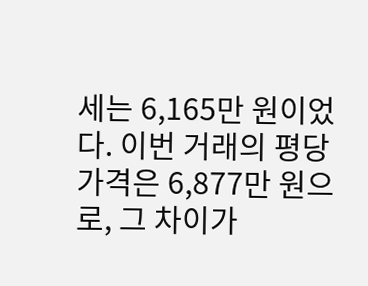세는 6,165만 원이었다. 이번 거래의 평당 가격은 6,877만 원으로, 그 차이가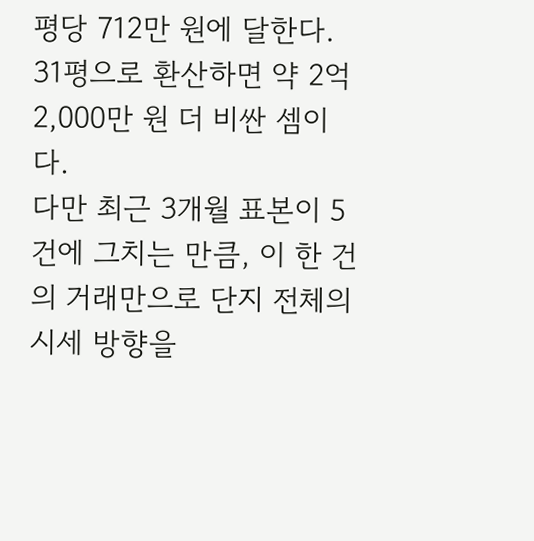평당 712만 원에 달한다. 31평으로 환산하면 약 2억 2,000만 원 더 비싼 셈이다.
다만 최근 3개월 표본이 5건에 그치는 만큼, 이 한 건의 거래만으로 단지 전체의 시세 방향을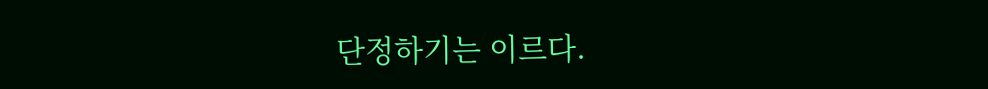단정하기는 이르다.